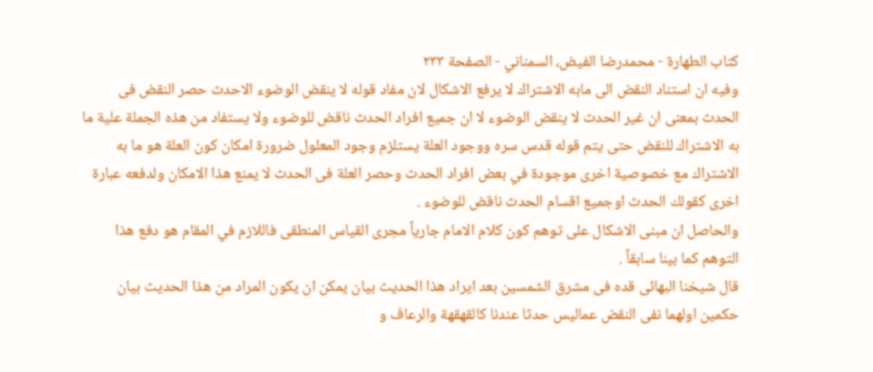كتاب الطهارة - محمدرضا الفيض، السمناني - الصفحة ٢٣٣
وفيه ان استناد النقض الى مابه الاشتراك لا يرفع الاشكال لان مفاد قوله لا ينقض الوضوء الاحدث حصر النقض فى الحدث بمعنى ان غير الحدث لا ينقض الوضوء لا ان جميع افراد الحدث ناقض للوضوء ولا يستفاد من هذه الجملة علية ما به الاشتراك للنقض حتى يتم قوله قدس سره ووجود العلة يستلزم وجود المعلول ضرورة امكان كون العلة هو ما به الاشتراك مع خصوصية اخرى موجودة في بعض افراد الحدث وحصر العلة فى الحدث لا يمنع هذا الامكان ولدفعه عبارة اخرى كقولك الحدث اوجميع اقسام الحدث ناقض للوضوء .
والحاصل ان مبنى الاشكال على توهم كون كلام الامام جارياً مجرى القياس المنطقى فاللازم في المقام هو دفع هذا التوهم كما بينا سابقاً .
قال شيخنا البهائى قده فى مشرق الشمسين بعد ايراد هذا الحديث بيان يمكن ان يكون المراد من هذا الحديث بيان حكمين اولهما نفى النقض عماليس حدثا عندنا كالقهقهة والرعاف و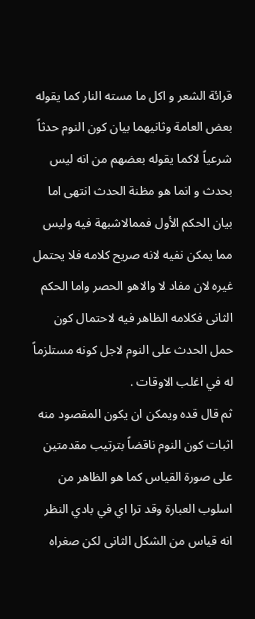قرائة الشعر و اكل ما مسته النار كما يقوله بعض العامة وثانيهما بيان كون النوم حدثاً شرعياً لاكما يقوله بعضهم من انه ليس بحدث و انما هو مظنة الحدث انتهى اما بيان الحكم الأول فممالاشبهة فيه وليس مما يمكن نفيه لانه صريح كلامه فلا يحتمل غيره لان مفاد لا والاهو الحصر واما الحكم الثانى فكلامه الظاهر فيه لاحتمال كون حمل الحدث على النوم لاجل كونه مستلزماً له في اغلب الاوقات .
ثم قال قده ويمكن ان يكون المقصود منه اثبات كون النوم ناقضاً بترتيب مقدمتين على صورة القياس كما هو الظاهر من اسلوب العبارة وقد ترا اي في بادي النظر انه قياس من الشكل الثانى لكن صغراه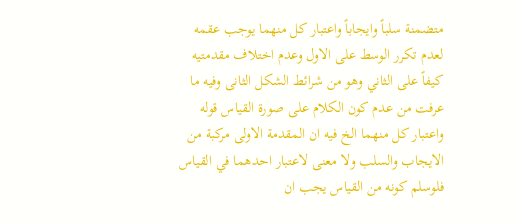متضمنة سلباً وايجاباً واعتبار كل منهما يوجب عقمه لعدم تكرر الوسط على الاول وعدم اختلاف مقدمتيه كيفاً على الثاني وهو من شرائط الشكل الثانى وفيه ما عرفت من عدم كون الكلام على صورة القياس قوله واعتبار كل منهما الخ فيه ان المقدمة الاولى مركبة من الايجاب والسلب ولا معنى لاعتبار احدهما في القياس فلوسلم كونه من القياس يجب ان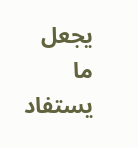يجعل ما يستفاد